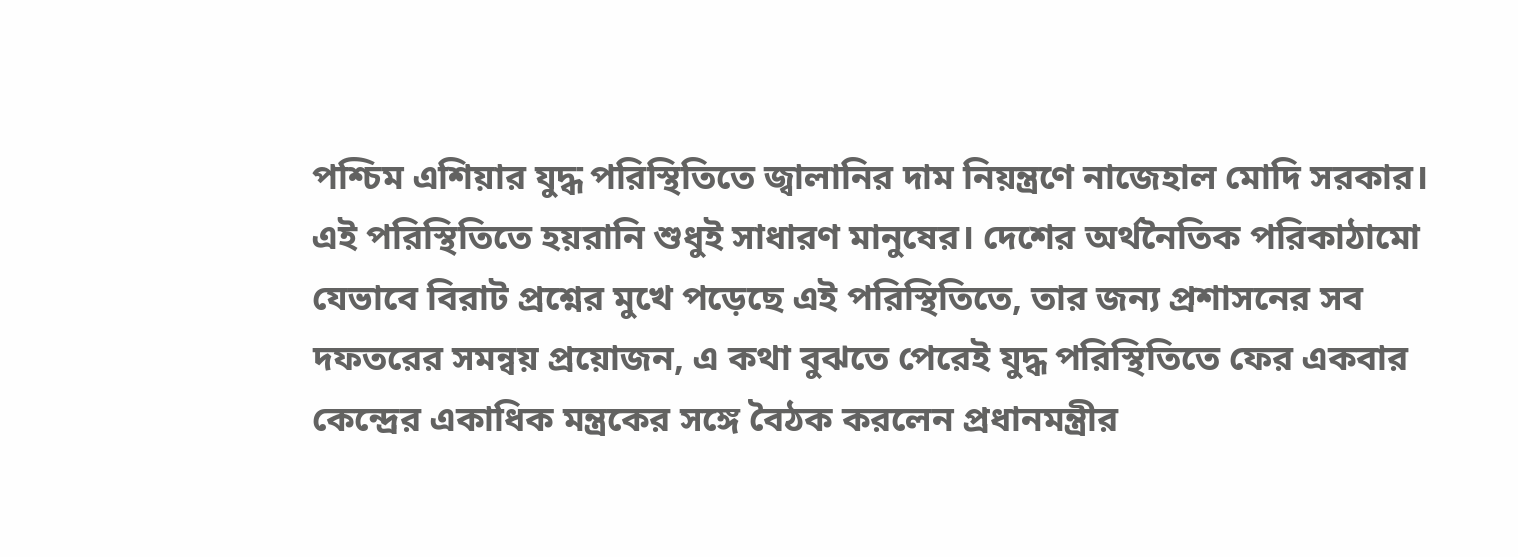পশ্চিম এশিয়ার যুদ্ধ পরিস্থিতিতে জ্বালানির দাম নিয়ন্ত্রণে নাজেহাল মোদি সরকার। এই পরিস্থিতিতে হয়রানি শুধুই সাধারণ মানুষের। দেশের অর্থনৈতিক পরিকাঠামো যেভাবে বিরাট প্রশ্নের মুখে পড়েছে এই পরিস্থিতিতে, তার জন্য প্রশাসনের সব দফতরের সমন্বয় প্রয়োজন, এ কথা বুঝতে পেরেই যুদ্ধ পরিস্থিতিতে ফের একবার কেন্দ্রের একাধিক মন্ত্রকের সঙ্গে বৈঠক করলেন প্রধানমন্ত্রীর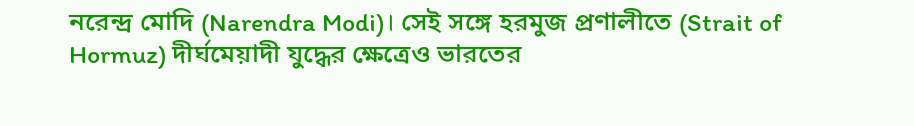নরেন্দ্র মোদি (Narendra Modi)। সেই সঙ্গে হরমুজ প্রণালীতে (Strait of Hormuz) দীর্ঘমেয়াদী যুদ্ধের ক্ষেত্রেও ভারতের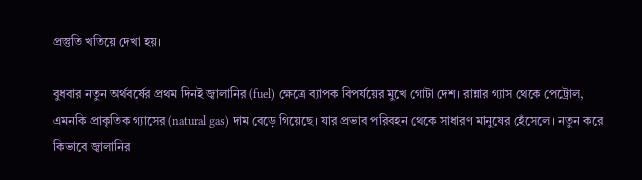প্রস্তুতি খতিয়ে দেখা হয়।

বুধবার নতুন অর্থবর্ষের প্রথম দিনই জ্বালানির (fuel) ক্ষেত্রে ব্যাপক বিপর্যয়ের মুখে গোটা দেশ। রান্নার গ্যাস থেকে পেট্রোল, এমনকি প্রাকৃতিক গ্যাসের (natural gas) দাম বেড়ে গিয়েছে। যার প্রভাব পরিবহন থেকে সাধারণ মানুষের হেঁসেলে। নতুন করে কিভাবে জ্বালানির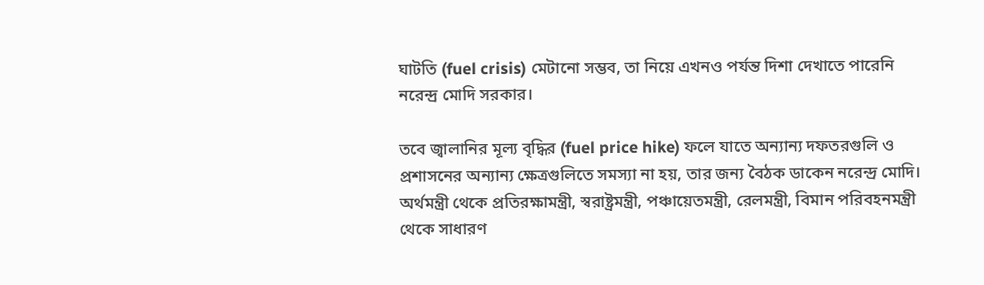ঘাটতি (fuel crisis) মেটানো সম্ভব, তা নিয়ে এখনও পর্যন্ত দিশা দেখাতে পারেনি নরেন্দ্র মোদি সরকার।

তবে জ্বালানির মূল্য বৃদ্ধির (fuel price hike) ফলে যাতে অন্যান্য দফতরগুলি ও প্রশাসনের অন্যান্য ক্ষেত্রগুলিতে সমস্যা না হয়, তার জন্য বৈঠক ডাকেন নরেন্দ্র মোদি। অর্থমন্ত্রী থেকে প্রতিরক্ষামন্ত্রী, স্বরাষ্ট্রমন্ত্রী, পঞ্চায়েতমন্ত্রী, রেলমন্ত্রী, বিমান পরিবহনমন্ত্রী থেকে সাধারণ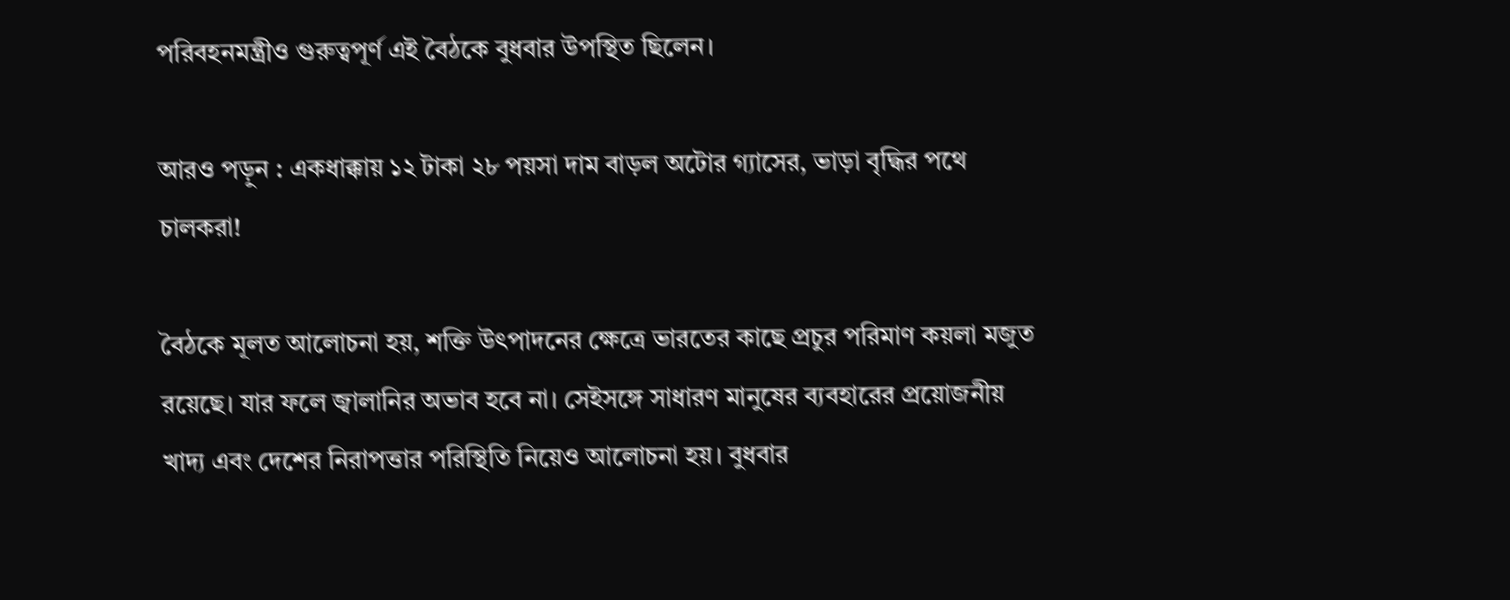পরিবহনমন্ত্রীও গুরুত্বপূর্ণ এই বৈঠকে বুধবার উপস্থিত ছিলেন।

আরও পড়ুন : একধাক্কায় ১২ টাকা ২৮ পয়সা দাম বাড়ল অটোর গ্যাসের, ভাড়া বৃদ্ধির পথে চালকরা!

বৈঠকে মূলত আলোচনা হয়, শক্তি উৎপাদনের ক্ষেত্রে ভারতের কাছে প্রচুর পরিমাণ কয়লা মজুত রয়েছে। যার ফলে জ্বালানির অভাব হবে না। সেইসঙ্গে সাধারণ মানুষের ব্যবহারের প্রয়োজনীয় খাদ্য এবং দেশের নিরাপত্তার পরিস্থিতি নিয়েও আলোচনা হয়। বুধবার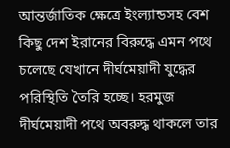আন্তর্জাতিক ক্ষেত্রে ইংল্যান্ডসহ বেশ কিছু দেশ ইরানের বিরুদ্ধে এমন পথে চলেছে যেখানে দীর্ঘমেয়াদী যুদ্ধের পরিস্থিতি তৈরি হচ্ছে। হরমুজ দীর্ঘমেয়াদী পথে অবরুদ্ধ থাকলে তার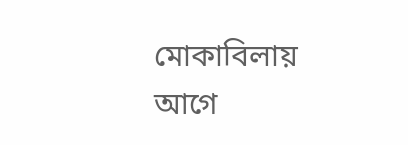মোকাবিলায় আগে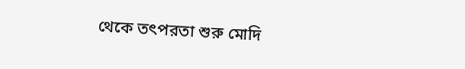থেকে তৎপরতা শুরু মোদি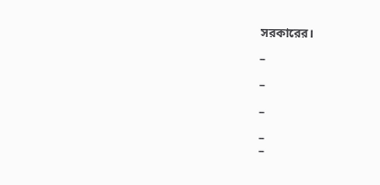সরকারের।

–

–

–

–
–